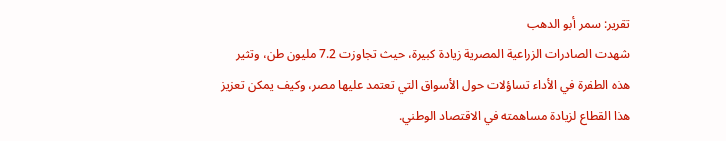تقرير: سمر أبو الدهب
شهدت الصادرات الزراعية المصرية زيادة كبيرة، حيث تجاوزت 7.2 مليون طن، وتثير هذه الطفرة في الأداء تساؤلات حول الأسواق التي تعتمد عليها مصر، وكيف يمكن تعزيز هذا القطاع لزيادة مساهمته في الاقتصاد الوطني.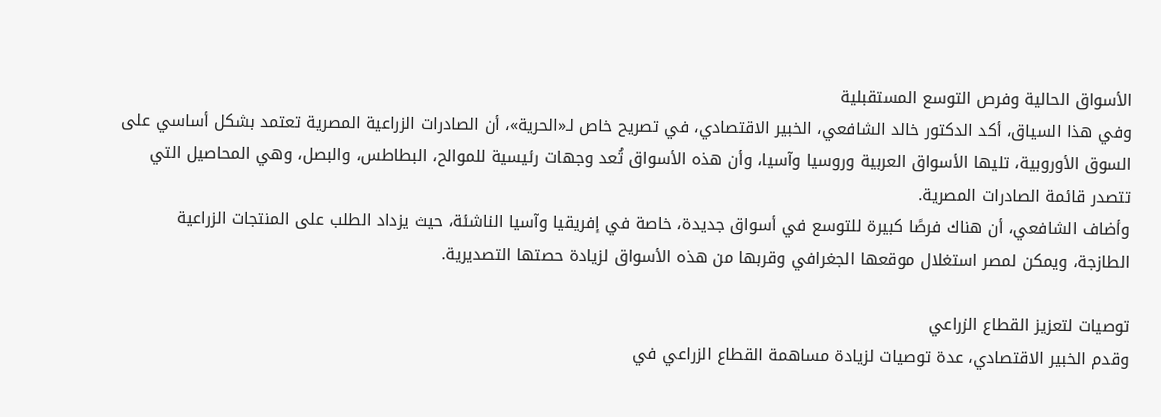الأسواق الحالية وفرص التوسع المستقبلية
وفي هذا السياق، أكد الدكتور خالد الشافعي، الخبير الاقتصادي، في تصريح خاص لـ«الحرية»، أن الصادرات الزراعية المصرية تعتمد بشكل أساسي على السوق الأوروبية، تليها الأسواق العربية وروسيا وآسيا، وأن هذه الأسواق تُعد وجهات رئيسية للموالح، البطاطس، والبصل، وهي المحاصيل التي تتصدر قائمة الصادرات المصرية.
وأضاف الشافعي، أن هناك فرصًا كبيرة للتوسع في أسواق جديدة، خاصة في إفريقيا وآسيا الناشئة، حيث يزداد الطلب على المنتجات الزراعية الطازجة، ويمكن لمصر استغلال موقعها الجغرافي وقربها من هذه الأسواق لزيادة حصتها التصديرية.

توصيات لتعزيز القطاع الزراعي
وقدم الخبير الاقتصادي، عدة توصيات لزيادة مساهمة القطاع الزراعي في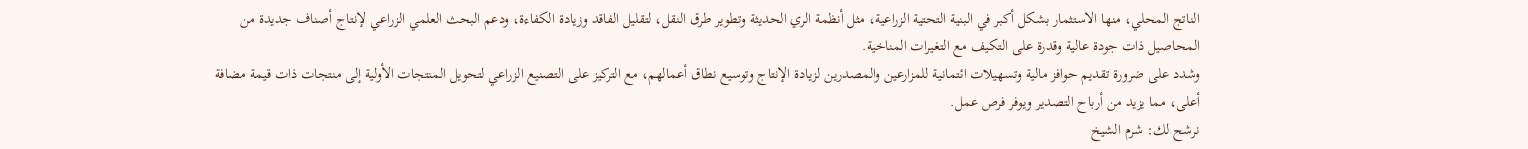الناتج المحلي، منها الاستثمار بشكل أكبر في البنية التحتية الزراعية، مثل أنظمة الري الحديثة وتطوير طرق النقل، لتقليل الفاقد وزيادة الكفاءة، ودعم البحث العلمي الزراعي لإنتاج أصناف جديدة من المحاصيل ذات جودة عالية وقدرة على التكيف مع التغيرات المناخية.
وشدد على ضرورة تقديم حوافز مالية وتسهيلات ائتمانية للمزارعين والمصدرين لزيادة الإنتاج وتوسيع نطاق أعمالهم، مع التركيز على التصنيع الزراعي لتحويل المنتجات الأولية إلى منتجات ذات قيمة مضافة أعلى، مما يزيد من أرباح التصدير ويوفر فرص عمل.
نرشح لك: شرم الشيخ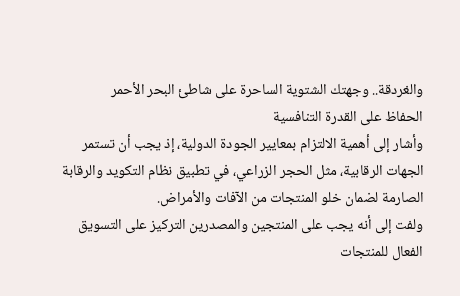والغردقة.. وجهتك الشتوية الساحرة على شاطئ البحر الأحمر
الحفاظ على القدرة التنافسية
وأشار إلى أهمية الالتزام بمعايير الجودة الدولية، إذ يجب أن تستمر الجهات الرقابية، مثل الحجر الزراعي، في تطبيق نظام التكويد والرقابة الصارمة لضمان خلو المنتجات من الآفات والأمراض.
ولفت إلى أنه يجب على المنتجين والمصدرين التركيز على التسويق الفعال للمنتجات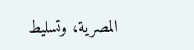المصرية، وتسليط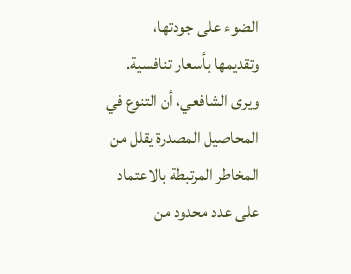الضوء على جودتها، وتقديمها بأسعار تنافسية.
ويرى الشافعي، أن التنوع في المحاصيل المصدرة يقلل من المخاطر المرتبطة بالاعتماد على عدد محدود من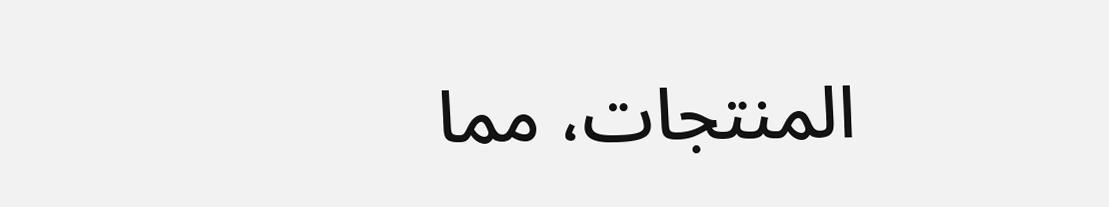المنتجات، مما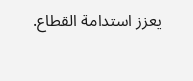يعزز استدامة القطاع.